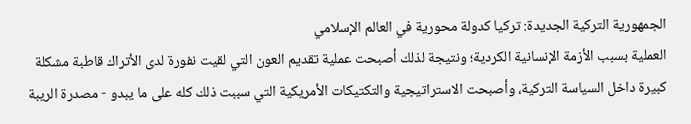الجمهورية التركية الجديدة: تركيا كدولة محورية في العالم الإسلامي
العملية بسبب الأزمة الإنسانية الكردية؛ ونتيجة لذلك أصبحت عملية تقديم العون التي لقيت نفورة لدى الأتراك قاطبة مشكلة كبيرة داخل السياسة التركية، وأصبحت الاستراتيجية والتكتيكات الأمريكية التي سببت ذلك كله على ما يبدو - مصدرة الريبة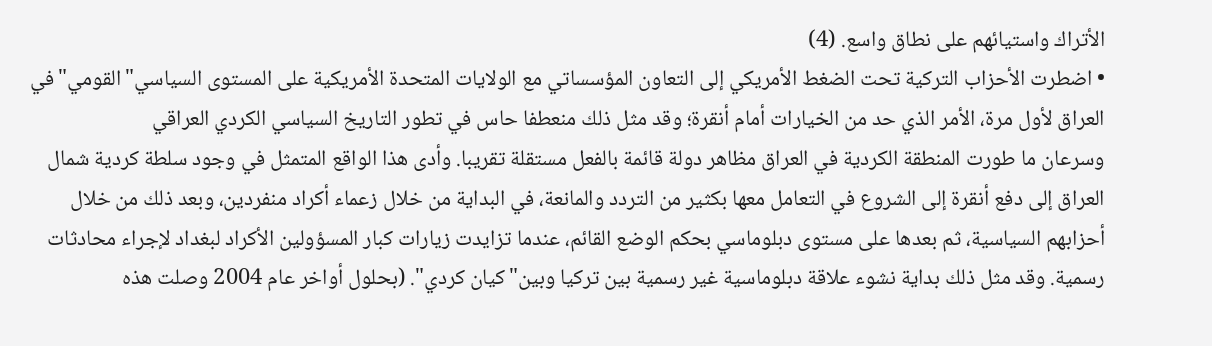الأتراك واستيائهم على نطاق واسع. (4)
• اضطرت الأحزاب التركية تحت الضغط الأمريكي إلى التعاون المؤسساتي مع الولايات المتحدة الأمريكية على المستوى السياسي"القومي"في العراق لأول مرة، الأمر الذي حد من الخيارات أمام أنقرة؛ وقد مثل ذلك منعطفا حاس في تطور التاريخ السياسي الكردي العراقي
وسرعان ما طورت المنطقة الكردية في العراق مظاهر دولة قائمة بالفعل مستقلة تقريبا. وأدى هذا الواقع المتمثل في وجود سلطة كردية شمال العراق إلى دفع أنقرة إلى الشروع في التعامل معها بكثير من التردد والمانعة، في البداية من خلال زعماء أكراد منفردين، وبعد ذلك من خلال أحزابهم السياسية، ثم بعدها على مستوى دبلوماسي بحكم الوضع القائم، عندما تزايدت زيارات كبار المسؤولين الأكراد لبغداد لإجراء محادثات رسمية. وقد مثل ذلك بداية نشوء علاقة دبلوماسية غير رسمية بين تركيا وبين"كيان کردي". (بحلول أواخر عام 2004 وصلت هذه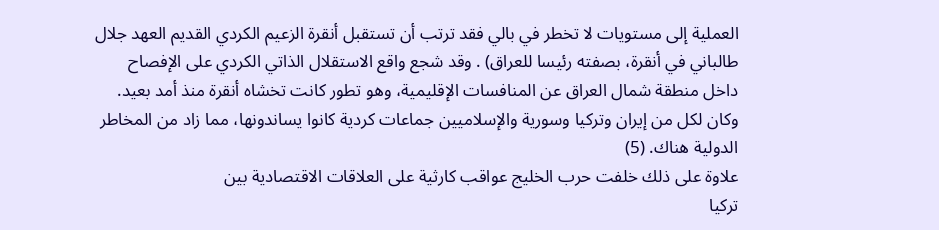العملية إلى مستويات لا تخطر في بالي فقد ترتب أن تستقبل أنقرة الزعيم الكردي القديم العهد جلال طالباني في أنقرة، بصفته رئيسا للعراق) . وقد شجع واقع الاستقلال الذاتي الكردي على الإفصاح داخل منطقة شمال العراق عن المنافسات الإقليمية، وهو تطور كانت تخشاه أنقرة منذ أمد بعيد. وكان لكل من إيران وتركيا وسورية والإسلاميين جماعات كردية كانوا يساندونها، مما زاد من المخاطر الدولية هناك. (5)
علاوة على ذلك خلفت حرب الخليج عواقب كارثية على العلاقات الاقتصادية بين
تركيا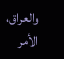والعراق، الأمر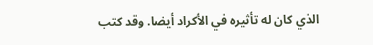الذي كان له تأثيره في الأكراد أيضا. وقد كتب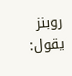روبنز يقول: